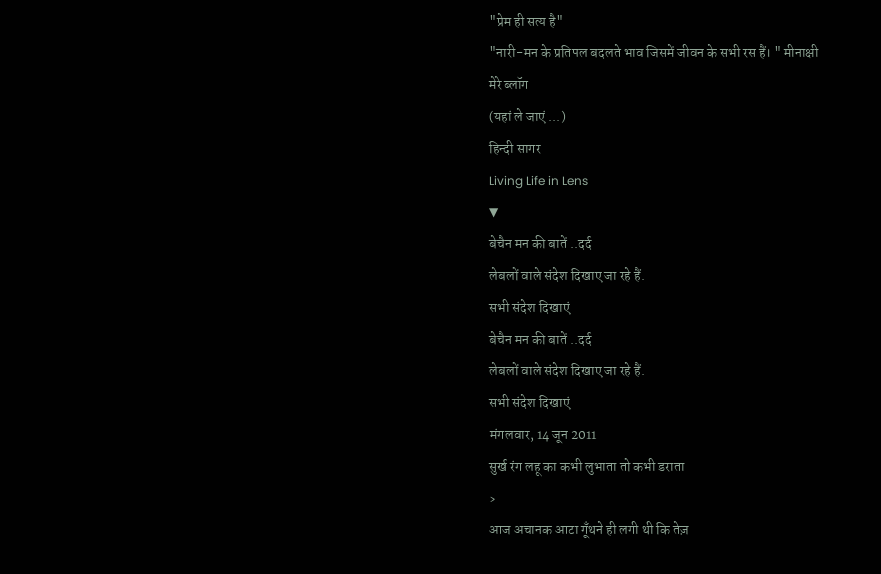"प्रेम ही सत्य है"
"नारी-मन के प्रतिपल बदलते भाव जिसमें जीवन के सभी रस हैं। " मीनाक्षी
मेरे ब्लॉग
(यहां ले जाएं ...)
हिन्दी सागर
Living Life in Lens
▼
बेचैन मन की बातें ..दर्द
लेबलों वाले संदेश दिखाए जा रहे हैं.
सभी संदेश दिखाएं
बेचैन मन की बातें ..दर्द
लेबलों वाले संदेश दिखाए जा रहे हैं.
सभी संदेश दिखाएं
मंगलवार, 14 जून 2011
सुर्ख रंग लहू का कभी लुभाता तो कभी डराता
›
आज अचानक आटा गूँथने ही लगी थी कि तेज़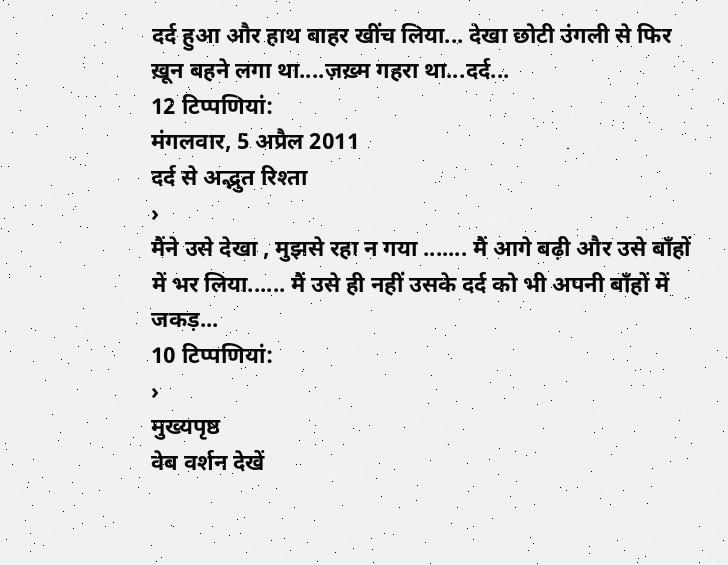दर्द हुआ और हाथ बाहर खींच लिया... देखा छोटी उंगली से फिर ख़ून बहने लगा था....ज़ख़्म गहरा था...दर्द...
12 टिप्पणियां:
मंगलवार, 5 अप्रैल 2011
दर्द से अद्भुत रिश्ता
›
मैंने उसे देखा , मुझसे रहा न गया ....... मैं आगे बढ़ी और उसे बाँहों में भर लिया...... मैं उसे ही नहीं उसके दर्द को भी अपनी बाँहों में जकड़...
10 टिप्पणियां:
›
मुख्यपृष्ठ
वेब वर्शन देखें